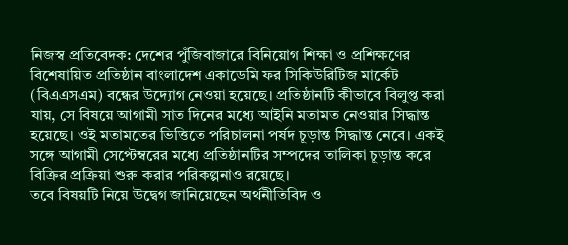নিজস্ব প্রতিবেদক: দেশের পুঁজিবাজারে বিনিয়োগ শিক্ষা ও প্রশিক্ষণের বিশেষায়িত প্রতিষ্ঠান বাংলাদেশ একাডেমি ফর সিকিউরিটিজ মার্কেট (বিএএসএম) বন্ধের উদ্যোগ নেওয়া হয়েছে। প্রতিষ্ঠানটি কীভাবে বিলুপ্ত করা যায়, সে বিষয়ে আগামী সাত দিনের মধ্যে আইনি মতামত নেওয়ার সিদ্ধান্ত হয়েছে। ওই মতামতের ভিত্তিতে পরিচালনা পর্ষদ চূড়ান্ত সিদ্ধান্ত নেবে। একই সঙ্গে আগামী সেপ্টেম্বরের মধ্যে প্রতিষ্ঠানটির সম্পদের তালিকা চূড়ান্ত করে বিক্রির প্রক্রিয়া শুরু করার পরিকল্পনাও রয়েছে।
তবে বিষয়টি নিয়ে উদ্বেগ জানিয়েছেন অর্থনীতিবিদ ও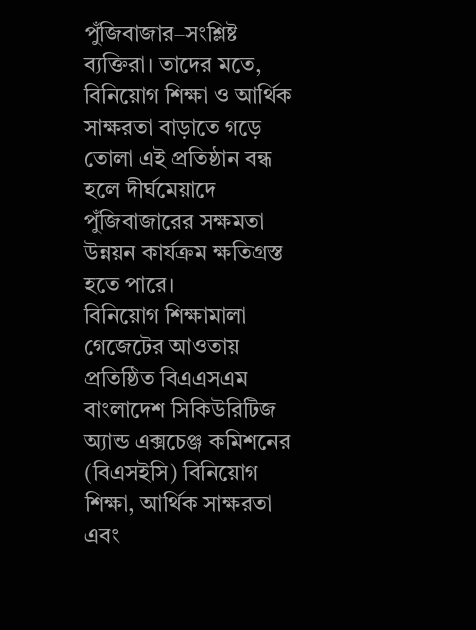পুঁজিবাজার–সংশ্লিষ্ট ব্যক্তিরা। তাদের মতে, বিনিয়োগ শিক্ষা ও আর্থিক সাক্ষরতা বাড়াতে গড়ে তোলা এই প্রতিষ্ঠান বন্ধ হলে দীর্ঘমেয়াদে পুঁজিবাজারের সক্ষমতা উন্নয়ন কার্যক্রম ক্ষতিগ্রস্ত হতে পারে।
বিনিয়োগ শিক্ষামালা গেজেটের আওতায় প্রতিষ্ঠিত বিএএসএম বাংলাদেশ সিকিউরিটিজ অ্যান্ড এক্সচেঞ্জ কমিশনের (বিএসইসি) বিনিয়োগ শিক্ষা, আর্থিক সাক্ষরতা এবং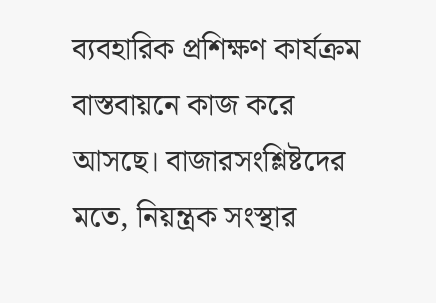ব্যবহারিক প্রশিক্ষণ কার্যক্রম বাস্তবায়নে কাজ করে আসছে। বাজারসংশ্লিষ্টদের মতে, নিয়ন্ত্রক সংস্থার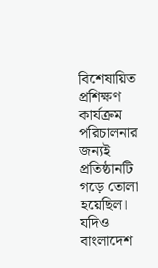বিশেষায়িত প্রশিক্ষণ কার্যক্রম পরিচালনার জন্যই প্রতিষ্ঠানটি গড়ে তোলা হয়েছিল।
যদিও বাংলাদেশ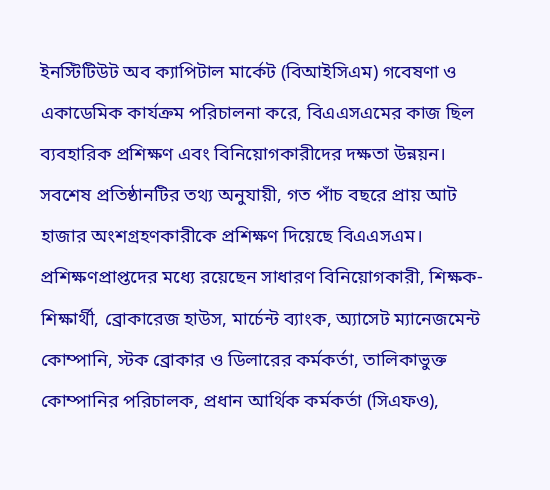ইনস্টিটিউট অব ক্যাপিটাল মার্কেট (বিআইসিএম) গবেষণা ও একাডেমিক কার্যক্রম পরিচালনা করে, বিএএসএমের কাজ ছিল ব্যবহারিক প্রশিক্ষণ এবং বিনিয়োগকারীদের দক্ষতা উন্নয়ন।
সবশেষ প্রতিষ্ঠানটির তথ্য অনুযায়ী, গত পাঁচ বছরে প্রায় আট হাজার অংশগ্রহণকারীকে প্রশিক্ষণ দিয়েছে বিএএসএম। প্রশিক্ষণপ্রাপ্তদের মধ্যে রয়েছেন সাধারণ বিনিয়োগকারী, শিক্ষক-শিক্ষার্থী, ব্রোকারেজ হাউস, মার্চেন্ট ব্যাংক, অ্যাসেট ম্যানেজমেন্ট কোম্পানি, স্টক ব্রোকার ও ডিলারের কর্মকর্তা, তালিকাভুক্ত কোম্পানির পরিচালক, প্রধান আর্থিক কর্মকর্তা (সিএফও),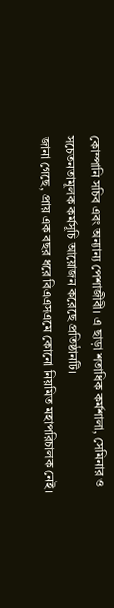কোম্পানি সচিব এবং অন্যান্য পেশাজীবী। এ ছাড়া শতাধিক কর্মশালা, সেমিনার ও সচেতনতামূলক কর্মসূচি আয়োজন করেছে প্রতিষ্ঠানটি।
জানা গেছে, প্রায় এক বছর ধরে বিএএসএমে কোনো নিয়মিত মহাপরিচালক নেই।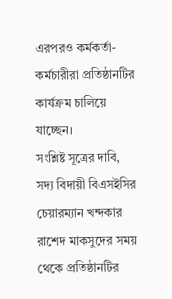এরপরও কর্মকর্তা-কর্মচারীরা প্রতিষ্ঠানটির কার্যক্রম চালিয়ে যাচ্ছেন।
সংশ্লিষ্ট সূত্রের দাবি, সদ্য বিদায়ী বিএসইসির চেয়ারম্যান খন্দকার রাশেদ মাকসুদের সময় থেকে প্রতিষ্ঠানটির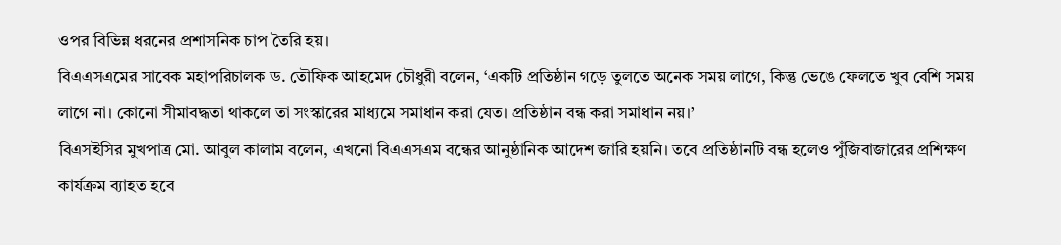ওপর বিভিন্ন ধরনের প্রশাসনিক চাপ তৈরি হয়।
বিএএসএমের সাবেক মহাপরিচালক ড. তৌফিক আহমেদ চৌধুরী বলেন, ‘একটি প্রতিষ্ঠান গড়ে তুলতে অনেক সময় লাগে, কিন্তু ভেঙে ফেলতে খুব বেশি সময় লাগে না। কোনো সীমাবদ্ধতা থাকলে তা সংস্কারের মাধ্যমে সমাধান করা যেত। প্রতিষ্ঠান বন্ধ করা সমাধান নয়।’
বিএসইসির মুখপাত্র মো. আবুল কালাম বলেন, এখনো বিএএসএম বন্ধের আনুষ্ঠানিক আদেশ জারি হয়নি। তবে প্রতিষ্ঠানটি বন্ধ হলেও পুঁজিবাজারের প্রশিক্ষণ কার্যক্রম ব্যাহত হবে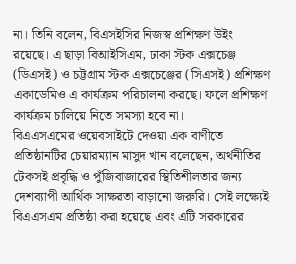না। তিনি বলেন, বিএসইসির নিজস্ব প্রশিক্ষণ উইং রয়েছে। এ ছাড়া বিআইসিএম, ঢাকা স্টক এক্সচেঞ্জ (ডিএসই) ও চট্টগ্রাম স্টক এক্সচেঞ্জের (সিএসই) প্রশিক্ষণ একাডেমিও এ কার্যক্রম পরিচালনা করছে। ফলে প্রশিক্ষণ কার্যক্রম চালিয়ে নিতে সমস্যা হবে না।
বিএএসএমের ওয়েবসাইটে দেওয়া এক বাণীতে প্রতিষ্ঠানটির চেয়ারম্যান মাসুদ খান বলেছেন, অর্থনীতির টেকসই প্রবৃদ্ধি ও পুঁজিবাজারের স্থিতিশীলতার জন্য দেশব্যাপী আর্থিক সাক্ষরতা বাড়ানো জরুরি। সেই লক্ষ্যেই বিএএসএম প্রতিষ্ঠা করা হয়েছে এবং এটি সরকারের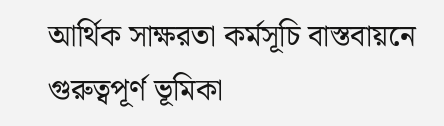আর্থিক সাক্ষরতা কর্মসূচি বাস্তবায়নে গুরুত্বপূর্ণ ভূমিকা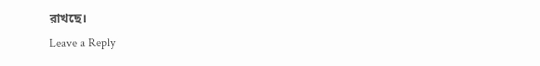রাখছে।
Leave a Reply